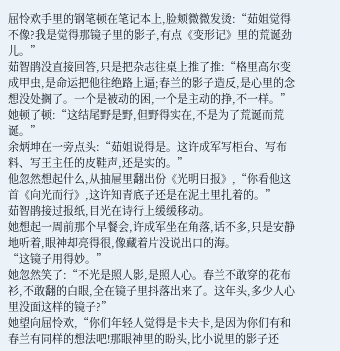屈怜欢手里的钢笔顿在笔记本上,脸颊微微发烫:“茹姐觉得不像?我是觉得那镜子里的影子,有点《变形记》里的荒诞劲儿。”
茹智鹃没直接回答,只是把杂志往桌上推了推:“格里高尔变成甲虫,是命运把他往绝路上逼;春兰的影子造反,是心里的念想没处搁了。一个是被动的困,一个是主动的挣,不一样。”
她顿了顿:“这结尾野是野,但野得实在,不是为了荒诞而荒诞。”
余炳坤在一旁点头:“茹姐说得是。这许成军写柜台、写布料、写王主任的皮鞋声,还是实的。”
他忽然想起什么,从抽屉里翻出份《光明日报》,“你看他这首《向光而行》,这许知青底子还是在泥土里扎着的。”
茹智鹃接过报纸,目光在诗行上缓缓移动。
她想起一周前那个早餐会,许成军坐在角落,话不多,只是安静地听着,眼神却亮得很,像藏着片没说出口的海。
“这镜子用得妙。”
她忽然笑了:“不光是照人影,是照人心。春兰不敢穿的花布衫,不敢翻的白眼,全在镜子里抖落出来了。这年头,多少人心里没面这样的镜子?”
她望向屈怜欢,“你们年轻人觉得是卡夫卡,是因为你们有和春兰有同样的想法吧!那眼神里的盼头,比小说里的影子还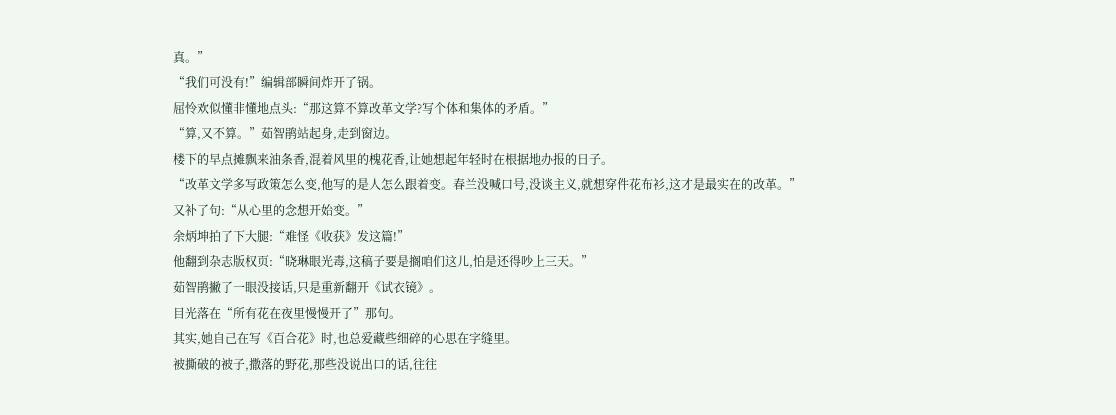真。”
“我们可没有!”编辑部瞬间炸开了锅。
屈怜欢似懂非懂地点头:“那这算不算改革文学?写个体和集体的矛盾。”
“算,又不算。”茹智鹃站起身,走到窗边。
楼下的早点摊飘来油条香,混着风里的槐花香,让她想起年轻时在根据地办报的日子。
“改革文学多写政策怎么变,他写的是人怎么跟着变。春兰没喊口号,没谈主义,就想穿件花布衫,这才是最实在的改革。”
又补了句:“从心里的念想开始变。”
余炳坤拍了下大腿:“难怪《收获》发这篇!”
他翻到杂志版权页:“晓琳眼光毒,这稿子要是搁咱们这儿,怕是还得吵上三天。”
茹智鹃撇了一眼没接话,只是重新翻开《试衣镜》。
目光落在“所有花在夜里慢慢开了”那句。
其实,她自己在写《百合花》时,也总爱藏些细碎的心思在字缝里。
被撕破的被子,撒落的野花,那些没说出口的话,往往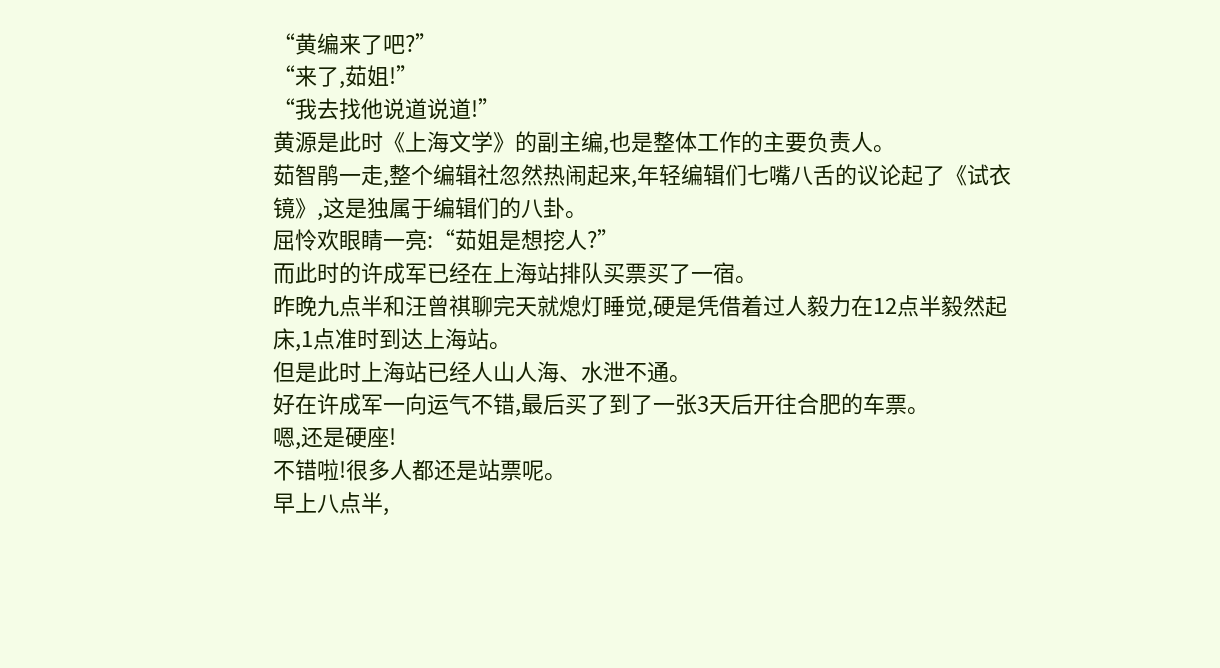“黄编来了吧?”
“来了,茹姐!”
“我去找他说道说道!”
黄源是此时《上海文学》的副主编,也是整体工作的主要负责人。
茹智鹃一走,整个编辑社忽然热闹起来,年轻编辑们七嘴八舌的议论起了《试衣镜》,这是独属于编辑们的八卦。
屈怜欢眼睛一亮:“茹姐是想挖人?”
而此时的许成军已经在上海站排队买票买了一宿。
昨晚九点半和汪曾祺聊完天就熄灯睡觉,硬是凭借着过人毅力在12点半毅然起床,1点准时到达上海站。
但是此时上海站已经人山人海、水泄不通。
好在许成军一向运气不错,最后买了到了一张3天后开往合肥的车票。
嗯,还是硬座!
不错啦!很多人都还是站票呢。
早上八点半,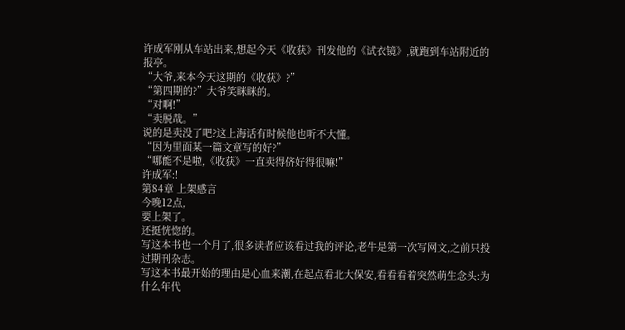许成军刚从车站出来,想起今天《收获》刊发他的《试衣镜》,就跑到车站附近的报亭。
“大爷,来本今天这期的《收获》?”
“第四期的?”大爷笑眯眯的。
“对啊!”
“卖脱哉。”
说的是卖没了吧?这上海话有时候他也听不大懂。
“因为里面某一篇文章写的好?”
“哪能不是啦,《收获》一直卖得侪好得很嘛!”
许成军:!
第84章 上架感言
今晚12点,
要上架了。
还挺恍惚的。
写这本书也一个月了,很多读者应该看过我的评论,老牛是第一次写网文,之前只投过期刊杂志。
写这本书最开始的理由是心血来潮,在起点看北大保安,看看看着突然萌生念头:为什么年代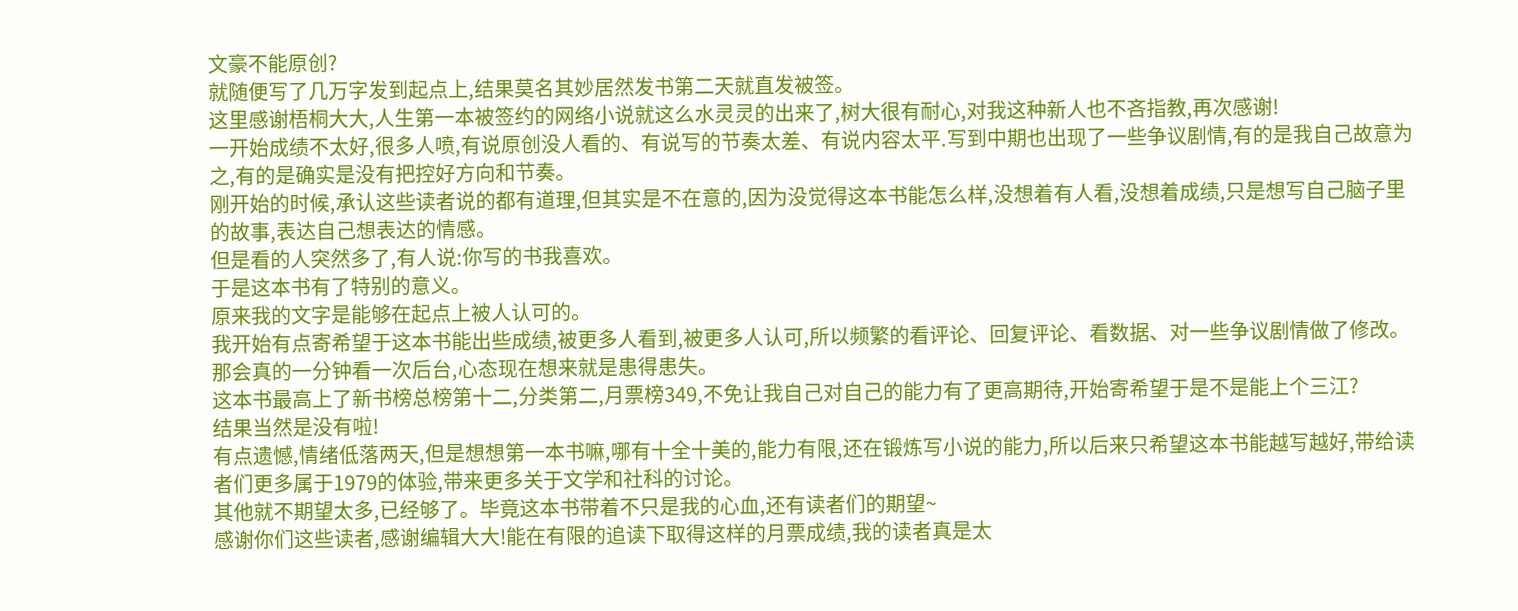文豪不能原创?
就随便写了几万字发到起点上,结果莫名其妙居然发书第二天就直发被签。
这里感谢梧桐大大,人生第一本被签约的网络小说就这么水灵灵的出来了,树大很有耐心,对我这种新人也不吝指教,再次感谢!
一开始成绩不太好,很多人喷,有说原创没人看的、有说写的节奏太差、有说内容太平.写到中期也出现了一些争议剧情,有的是我自己故意为之,有的是确实是没有把控好方向和节奏。
刚开始的时候,承认这些读者说的都有道理,但其实是不在意的,因为没觉得这本书能怎么样,没想着有人看,没想着成绩,只是想写自己脑子里的故事,表达自己想表达的情感。
但是看的人突然多了,有人说:你写的书我喜欢。
于是这本书有了特别的意义。
原来我的文字是能够在起点上被人认可的。
我开始有点寄希望于这本书能出些成绩,被更多人看到,被更多人认可,所以频繁的看评论、回复评论、看数据、对一些争议剧情做了修改。
那会真的一分钟看一次后台,心态现在想来就是患得患失。
这本书最高上了新书榜总榜第十二,分类第二,月票榜349,不免让我自己对自己的能力有了更高期待,开始寄希望于是不是能上个三江?
结果当然是没有啦!
有点遗憾,情绪低落两天,但是想想第一本书嘛,哪有十全十美的,能力有限,还在锻炼写小说的能力,所以后来只希望这本书能越写越好,带给读者们更多属于1979的体验,带来更多关于文学和社科的讨论。
其他就不期望太多,已经够了。毕竟这本书带着不只是我的心血,还有读者们的期望~
感谢你们这些读者,感谢编辑大大!能在有限的追读下取得这样的月票成绩,我的读者真是太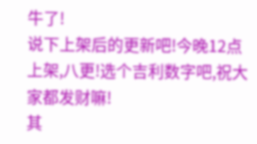牛了!
说下上架后的更新吧!今晚12点上架,八更!选个吉利数字吧,祝大家都发财嘛!
其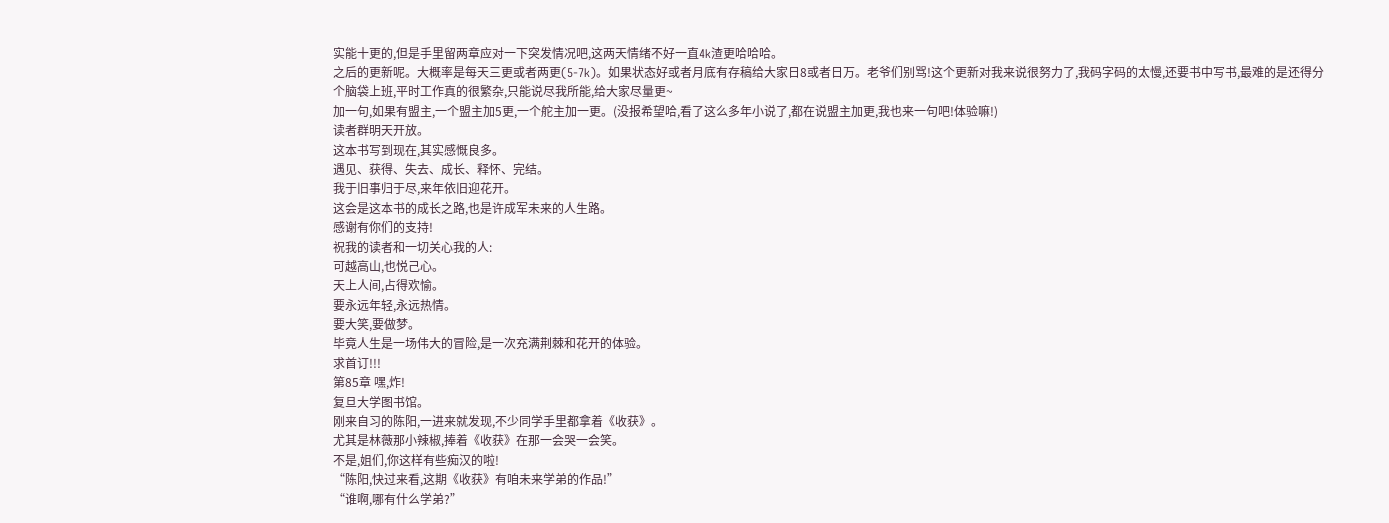实能十更的,但是手里留两章应对一下突发情况吧,这两天情绪不好一直4k渣更哈哈哈。
之后的更新呢。大概率是每天三更或者两更(5-7k)。如果状态好或者月底有存稿给大家日8或者日万。老爷们别骂!这个更新对我来说很努力了,我码字码的太慢,还要书中写书,最难的是还得分个脑袋上班,平时工作真的很繁杂,只能说尽我所能,给大家尽量更~
加一句,如果有盟主,一个盟主加5更,一个舵主加一更。(没报希望哈,看了这么多年小说了,都在说盟主加更,我也来一句吧!体验嘛!)
读者群明天开放。
这本书写到现在,其实感慨良多。
遇见、获得、失去、成长、释怀、完结。
我于旧事归于尽,来年依旧迎花开。
这会是这本书的成长之路,也是许成军未来的人生路。
感谢有你们的支持!
祝我的读者和一切关心我的人:
可越高山,也悦己心。
天上人间,占得欢愉。
要永远年轻,永远热情。
要大笑,要做梦。
毕竟人生是一场伟大的冒险,是一次充满荆棘和花开的体验。
求首订!!!
第85章 嘿,炸!
复旦大学图书馆。
刚来自习的陈阳,一进来就发现,不少同学手里都拿着《收获》。
尤其是林薇那小辣椒,捧着《收获》在那一会哭一会笑。
不是,姐们,你这样有些痴汉的啦!
“陈阳,快过来看,这期《收获》有咱未来学弟的作品!”
“谁啊,哪有什么学弟?”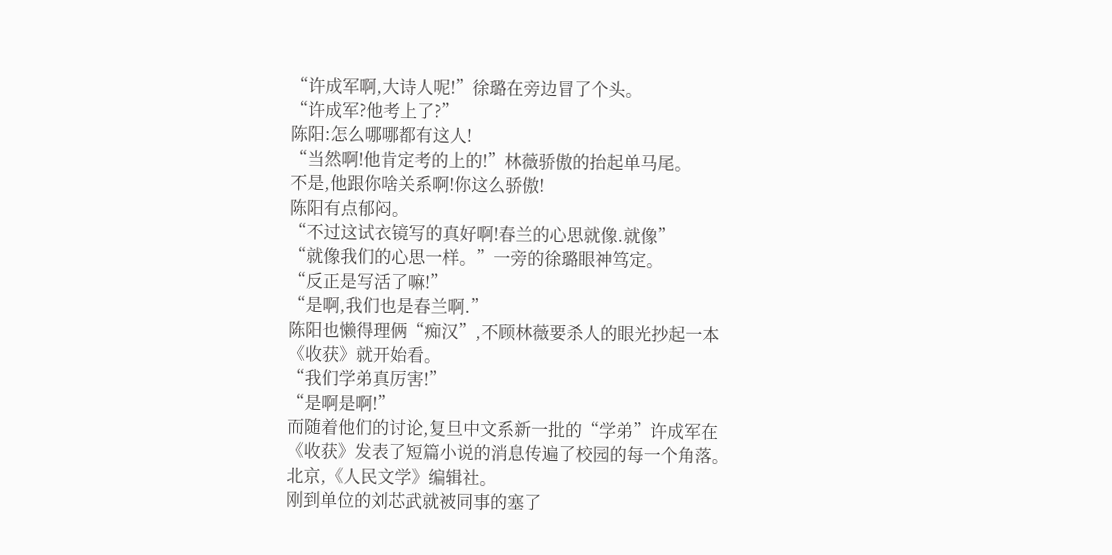“许成军啊,大诗人呢!”徐璐在旁边冒了个头。
“许成军?他考上了?”
陈阳:怎么哪哪都有这人!
“当然啊!他肯定考的上的!”林薇骄傲的抬起单马尾。
不是,他跟你啥关系啊!你这么骄傲!
陈阳有点郁闷。
“不过这试衣镜写的真好啊!春兰的心思就像.就像”
“就像我们的心思一样。”一旁的徐璐眼神笃定。
“反正是写活了嘛!”
“是啊,我们也是春兰啊.”
陈阳也懒得理俩“痴汉”,不顾林薇要杀人的眼光抄起一本《收获》就开始看。
“我们学弟真厉害!”
“是啊是啊!”
而随着他们的讨论,复旦中文系新一批的“学弟”许成军在《收获》发表了短篇小说的消息传遍了校园的每一个角落。
北京,《人民文学》编辑社。
刚到单位的刘芯武就被同事的塞了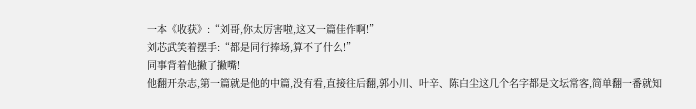一本《收获》:“刘哥,你太厉害啦,这又一篇佳作啊!”
刘芯武笑着摆手:“都是同行捧场,算不了什么!”
同事背着他撇了撇嘴!
他翻开杂志,第一篇就是他的中篇,没有看,直接往后翻,郭小川、叶辛、陈白尘这几个名字都是文坛常客,简单翻一番就知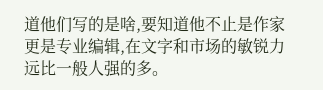道他们写的是啥,要知道他不止是作家更是专业编辑,在文字和市场的敏锐力远比一般人强的多。